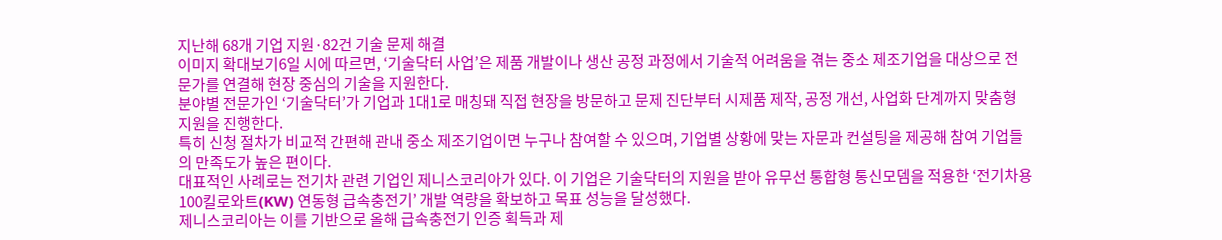지난해 68개 기업 지원·82건 기술 문제 해결
이미지 확대보기6일 시에 따르면, ‘기술닥터 사업’은 제품 개발이나 생산 공정 과정에서 기술적 어려움을 겪는 중소 제조기업을 대상으로 전문가를 연결해 현장 중심의 기술을 지원한다.
분야별 전문가인 ‘기술닥터’가 기업과 1대1로 매칭돼 직접 현장을 방문하고 문제 진단부터 시제품 제작, 공정 개선, 사업화 단계까지 맞춤형 지원을 진행한다.
특히 신청 절차가 비교적 간편해 관내 중소 제조기업이면 누구나 참여할 수 있으며, 기업별 상황에 맞는 자문과 컨설팅을 제공해 참여 기업들의 만족도가 높은 편이다.
대표적인 사례로는 전기차 관련 기업인 제니스코리아가 있다. 이 기업은 기술닥터의 지원을 받아 유무선 통합형 통신모뎀을 적용한 ‘전기차용 100킬로와트(KW) 연동형 급속충전기’ 개발 역량을 확보하고 목표 성능을 달성했다.
제니스코리아는 이를 기반으로 올해 급속충전기 인증 획득과 제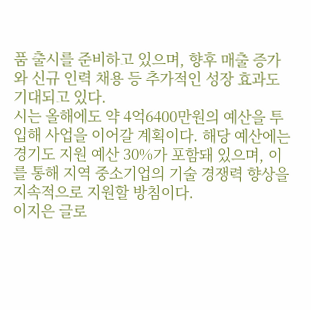품 출시를 준비하고 있으며, 향후 매출 증가와 신규 인력 채용 등 추가적인 성장 효과도 기대되고 있다.
시는 올해에도 약 4억6400만원의 예산을 투입해 사업을 이어갈 계획이다. 해당 예산에는 경기도 지원 예산 30%가 포함돼 있으며, 이를 통해 지역 중소기업의 기술 경쟁력 향상을 지속적으로 지원할 방침이다.
이지은 글로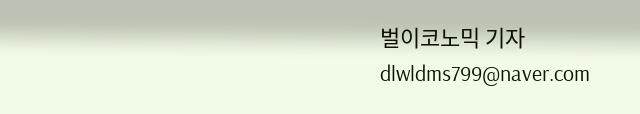벌이코노믹 기자 dlwldms799@naver.com